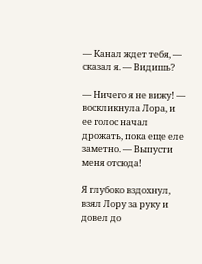— Канал ждет тебя, — сказал я. — Видишь?

— Ничего я не вижу! — воскликнула Лора, и ее голос начал дрожать, пока еще еле заметно. — Выпусти меня отсюда!

Я глубоко вздохнул, взял Лору за руку и довел до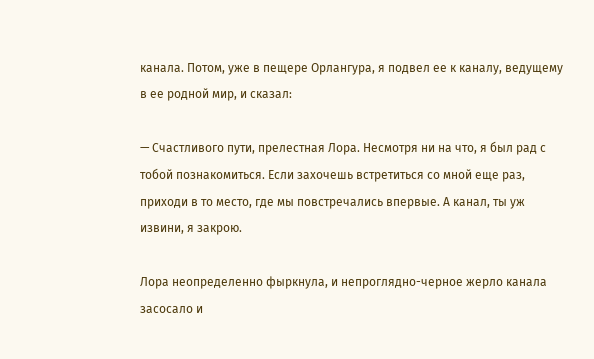канала. Потом, уже в пещере Орлангура, я подвел ее к каналу, ведущему в ее родной мир, и сказал:

— Счастливого пути, прелестная Лора. Несмотря ни на что, я был рад с тобой познакомиться. Если захочешь встретиться со мной еще раз, приходи в то место, где мы повстречались впервые. А канал, ты уж извини, я закрою.

Лора неопределенно фыркнула, и непроглядно-черное жерло канала засосало и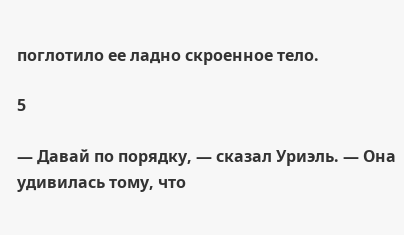поглотило ее ладно скроенное тело.

5

— Давай по порядку, — сказал Уриэль. — Она удивилась тому, что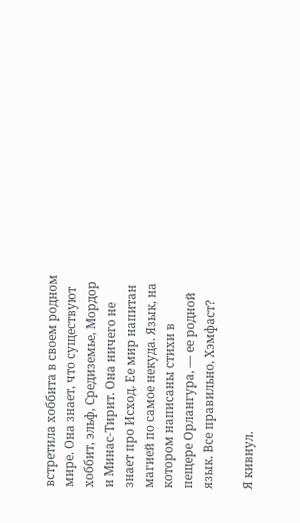встретила хоббита в своем родном мире. Она знает, что существуют хоббит, эльф, Средиземье, Мордор и Минас-Тирит. Она ничего не знает про Исход. Ее мир напитан магией по самое некуда. Язык, на котором написаны стихи в пещере Орлангура, — ее родной язык. Все правильно, Хэмфаст?

Я кивнул.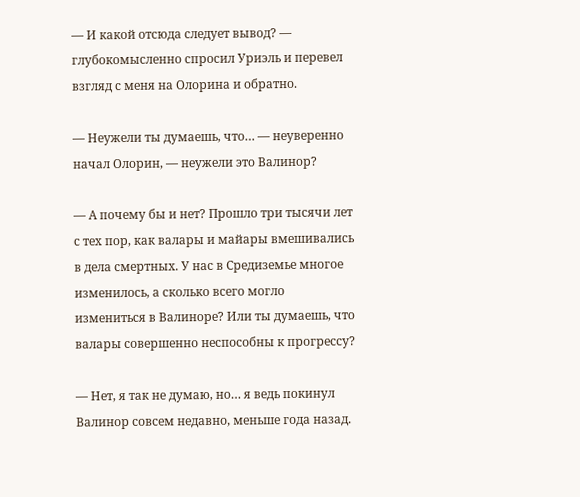— И какой отсюда следует вывод? — глубокомысленно спросил Уриэль и перевел взгляд с меня на Олорина и обратно.

— Неужели ты думаешь, что… — неуверенно начал Олорин, — неужели это Валинор?

— А почему бы и нет? Прошло три тысячи лет с тех пор, как валары и майары вмешивались в дела смертных. У нас в Средиземье многое изменилось, а сколько всего могло измениться в Валиноре? Или ты думаешь, что валары совершенно неспособны к прогрессу?

— Нет, я так не думаю, но… я ведь покинул Валинор совсем недавно, меньше года назад.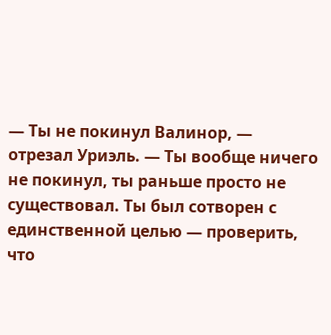— Ты не покинул Валинор, — отрезал Уриэль. — Ты вообще ничего не покинул, ты раньше просто не существовал. Ты был сотворен с единственной целью — проверить, что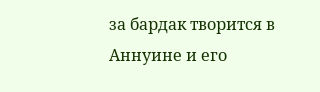за бардак творится в Аннуине и его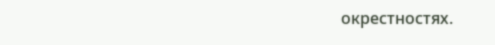окрестностях.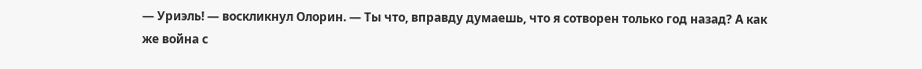— Уриэль! — воскликнул Олорин. — Ты что, вправду думаешь, что я сотворен только год назад? А как же война с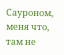Сауроном, меня что, там не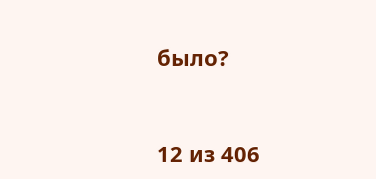было?



12 из 406